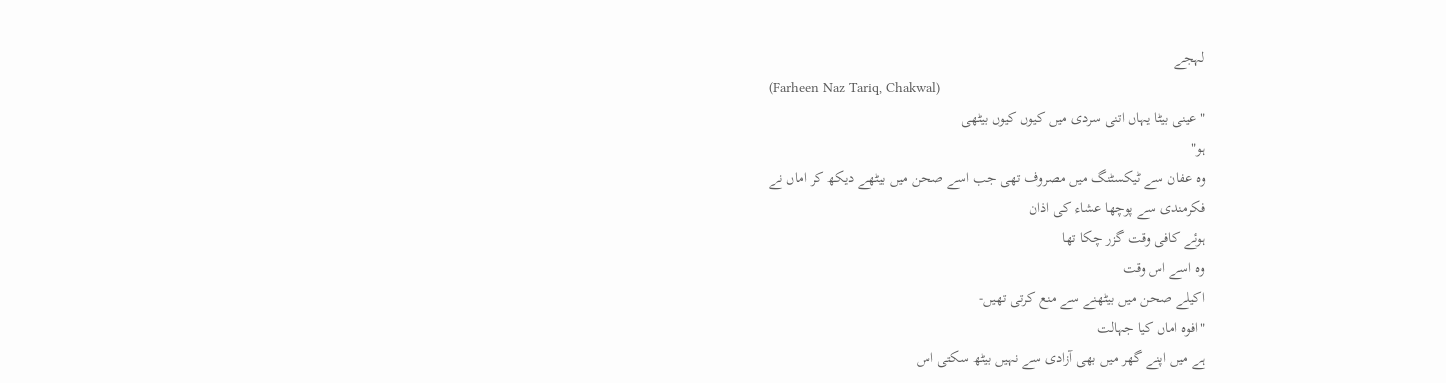لہجے
(Farheen Naz Tariq, Chakwal)
"عینی بیٹا یہاں اتنی سردی میں کیوں کیوں بیٹھی
ہو"
وہ عفان سے ٹیکسٹنگ میں مصروف تھی جب اسے صحن میں بیٹھے دیکھ کر اماں نے
فکرمندی سے پوچھا عشاء کی اذان
ہوئے کافی وقت گزر چکا تھا
وہ اسے اس وقت
اکیلے صحن میں بیٹھنے سے منع کرتی تھیں-
"افوہ اماں کیا جہالت
ہے میں اپنے گھر میں بھی آزادی سے نہیں بیٹھ سکتی اس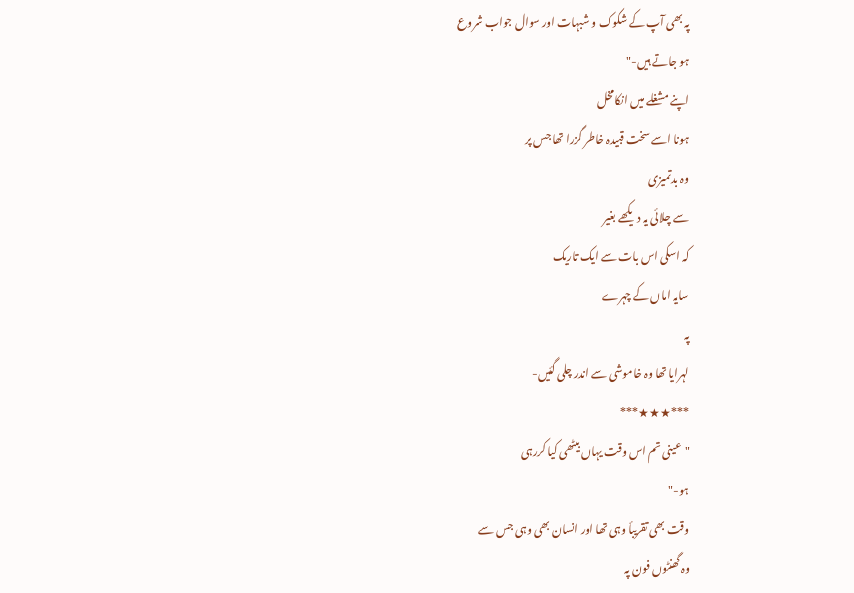پہ بھی آپ کے شکوک و شبہات اور سوال جواب شروع
ہو جاتے ہیں-"
اپنے مشغلے میں انکامخل
ہونا اسے سخت قبیدہ خاطر گزرا تھا جس پر
وہ بدتمیزی
سے چلائی یہ دیکھے بغیر
کہ اسکی اس بات سے ایک تاریک
سایہ اماں کے چہرے
پہ
لہرایا تھا وہ خاموشی سے اندر چلی گئیں-
***★★★***
"عینی تم اس وقت یہاں بیٹھی کیا کررہی
ہو-"
وقت بھی تقریبأ وہی تھا اور انسان بھی وہی جس سے
وہ گھنٹوں فون پہ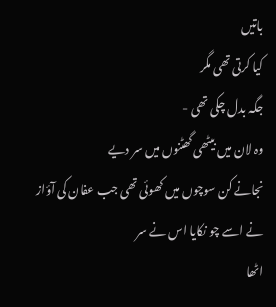باتیں
کیا کرتی تھی مگر
جگہ بدل چکی تھی -
وہ لان میں بیٹھی گھٹنوں میں سر دیے
نجانے کن سوچوں میں کھوئی تھی جب عفان کی آؤاز نے اسے چو نکایا اس نے سر
اٹھا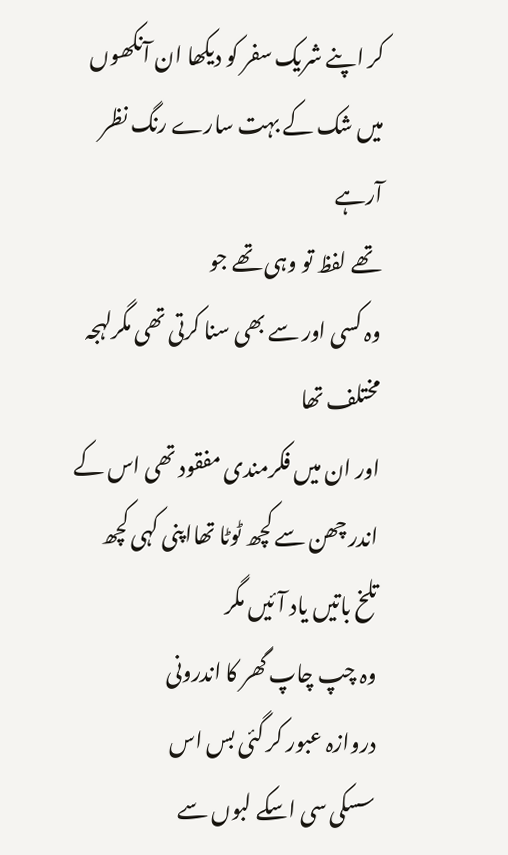کر اپنے شریک سفر کو دیکھا ان آنکھوں میں شک کے بہت سارے رنگ نظر آرہے
تھے لفظ تو وہی تھے جو
وہ کسی اور سے بھی سنا کرتی تھی مگرلہجہ مختلف تھا
اور ان میں فکرمندی مفقود تھی اس کے اندر چھن سے کچھ ٹوٹا تھااپنی کہی کچھ
تلخ باتیں یاد آئیں مگر
وہ چپ چاپ گھر کا اندرونی
دروازہ عبور کر گئی بس اس
سسکی سی اسکے لبوں سے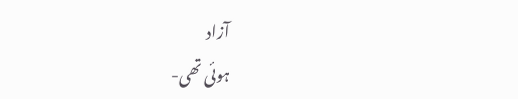آزاد
ہوئی تھی-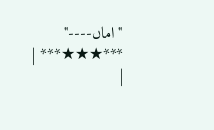"اماں----"
***★★★*** |
|